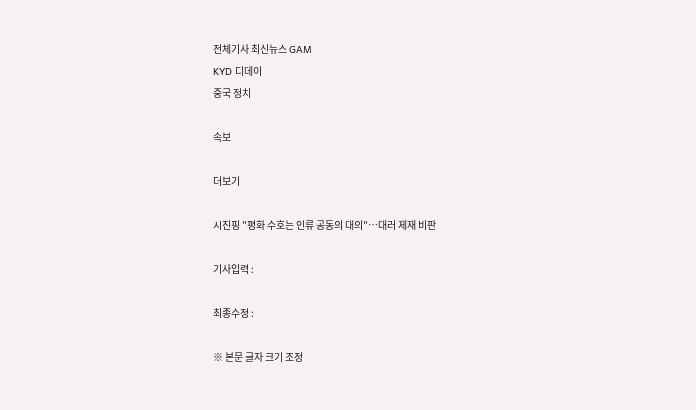전체기사 최신뉴스 GAM
KYD 디데이
중국 정치

속보

더보기

시진핑 "평화 수호는 인류 공동의 대의"…대러 제재 비판

기사입력 :

최종수정 :

※ 본문 글자 크기 조정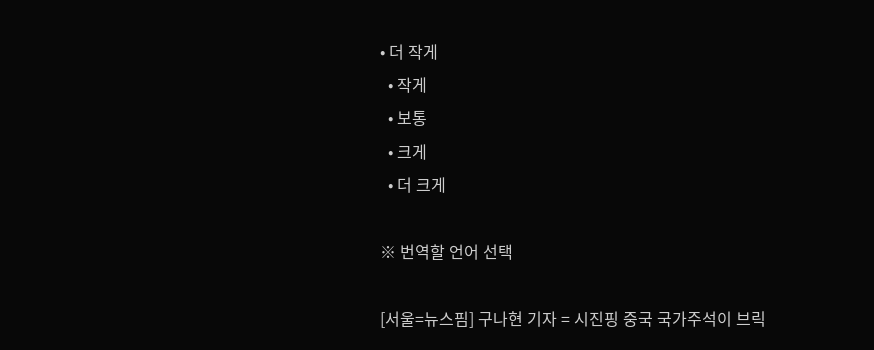• 더 작게
  • 작게
  • 보통
  • 크게
  • 더 크게

※ 번역할 언어 선택

[서울=뉴스핌] 구나현 기자 = 시진핑 중국 국가주석이 브릭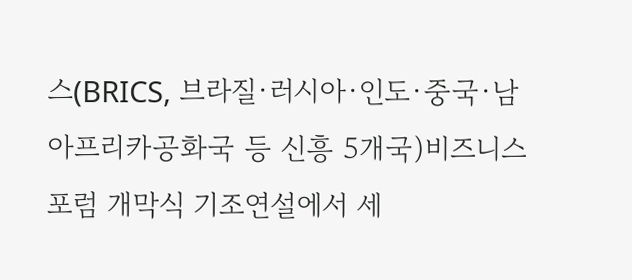스(BRICS, 브라질·러시아·인도·중국·남아프리카공화국 등 신흥 5개국)비즈니스 포럼 개막식 기조연설에서 세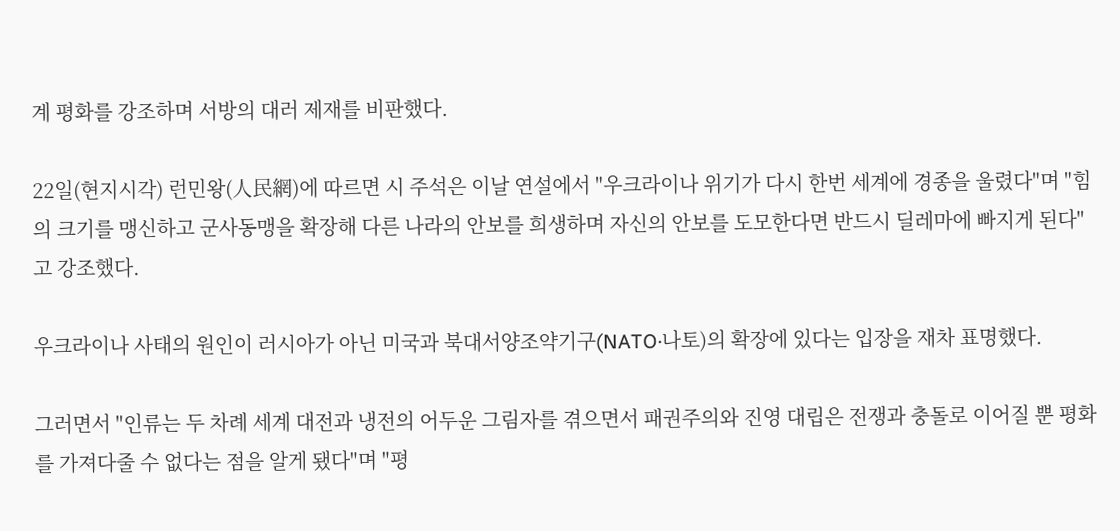계 평화를 강조하며 서방의 대러 제재를 비판했다.

22일(현지시각) 런민왕(人民網)에 따르면 시 주석은 이날 연설에서 "우크라이나 위기가 다시 한번 세계에 경종을 울렸다"며 "힘의 크기를 맹신하고 군사동맹을 확장해 다른 나라의 안보를 희생하며 자신의 안보를 도모한다면 반드시 딜레마에 빠지게 된다"고 강조했다.

우크라이나 사태의 원인이 러시아가 아닌 미국과 북대서양조약기구(NATO·나토)의 확장에 있다는 입장을 재차 표명했다.

그러면서 "인류는 두 차례 세계 대전과 냉전의 어두운 그림자를 겪으면서 패권주의와 진영 대립은 전쟁과 충돌로 이어질 뿐 평화를 가져다줄 수 없다는 점을 알게 됐다"며 "평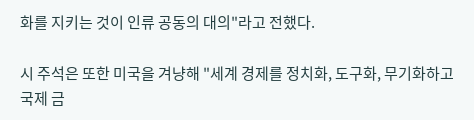화를 지키는 것이 인류 공동의 대의"라고 전했다.

시 주석은 또한 미국을 겨냥해 "세계 경제를 정치화, 도구화, 무기화하고 국제 금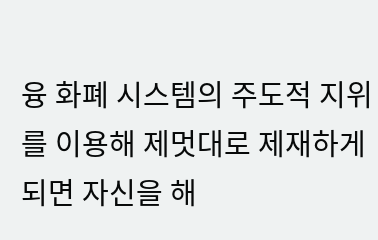융 화폐 시스템의 주도적 지위를 이용해 제멋대로 제재하게 되면 자신을 해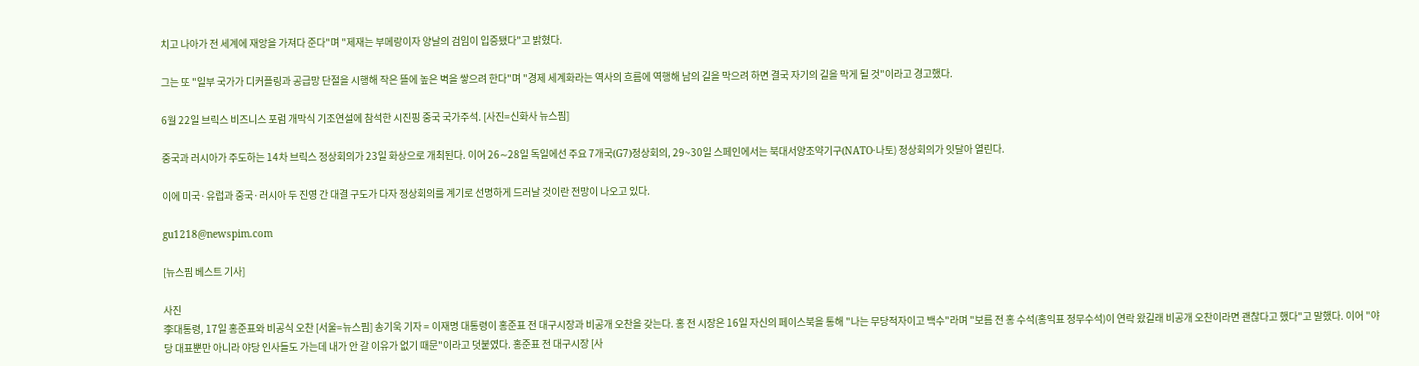치고 나아가 전 세계에 재앙을 가져다 준다"며 "제재는 부메랑이자 양날의 검임이 입증됐다"고 밝혔다.

그는 또 "일부 국가가 디커플링과 공급망 단절을 시행해 작은 뜰에 높은 벽을 쌓으려 한다"며 "경제 세계화라는 역사의 흐름에 역행해 남의 길을 막으려 하면 결국 자기의 길을 막게 될 것"이라고 경고했다.

6월 22일 브릭스 비즈니스 포럼 개막식 기조연설에 참석한 시진핑 중국 국가주석. [사진=신화사 뉴스핌]

중국과 러시아가 주도하는 14차 브릭스 정상회의가 23일 화상으로 개최된다. 이어 26∼28일 독일에선 주요 7개국(G7)정상회의, 29~30일 스페인에서는 북대서양조약기구(NATO·나토) 정상회의가 잇달아 열린다.

이에 미국·유럽과 중국·러시아 두 진영 간 대결 구도가 다자 정상회의를 계기로 선명하게 드러날 것이란 전망이 나오고 있다.

gu1218@newspim.com

[뉴스핌 베스트 기사]

사진
李대통령, 17일 홍준표와 비공식 오찬 [서울=뉴스핌] 송기욱 기자 = 이재명 대통령이 홍준표 전 대구시장과 비공개 오찬을 갖는다. 홍 전 시장은 16일 자신의 페이스북을 통해 "나는 무당적자이고 백수"라며 "보름 전 홍 수석(홍익표 정무수석)이 연락 왔길래 비공개 오찬이라면 괜찮다고 했다"고 말했다. 이어 "야당 대표뿐만 아니라 야당 인사들도 가는데 내가 안 갈 이유가 없기 때문"이라고 덧붙였다. 홍준표 전 대구시장 [사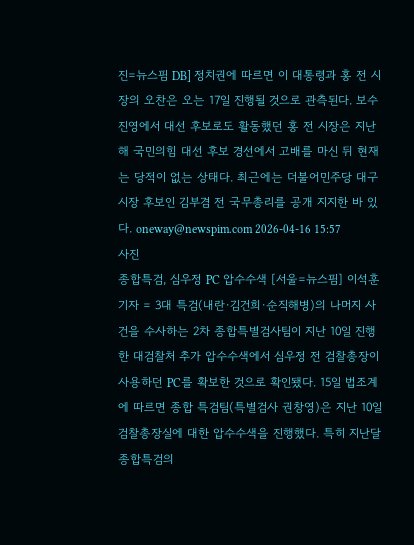진=뉴스핌 DB] 정치권에 따르면 이 대통령과 홍 전 시장의 오찬은 오는 17일 진행될 것으로 관측된다. 보수 진영에서 대선 후보로도 활동했던 홍 전 시장은 지난해 국민의힘 대선 후보 경선에서 고배를 마신 뒤 현재는 당적이 없는 상태다. 최근에는 더불어민주당 대구시장 후보인 김부겸 전 국무총리를 공개 지지한 바 있다. oneway@newspim.com 2026-04-16 15:57
사진
종합특검, 심우정 PC 압수수색 [서울=뉴스핌] 이석훈 기자 = 3대 특검(내란·김건희·순직해병)의 나머지 사건을 수사하는 2차 종합특별검사팀이 지난 10일 진행한 대검찰처 추가 압수수색에서 심우정 전 검찰총장이 사용하던 PC를 확보한 것으로 확인됐다. 15일 법조계에 따르면 종합 특검팀(특별검사 권창영)은 지난 10일 검찰총장실에 대한 압수수색을 진행했다. 특히 지난달 종합특검의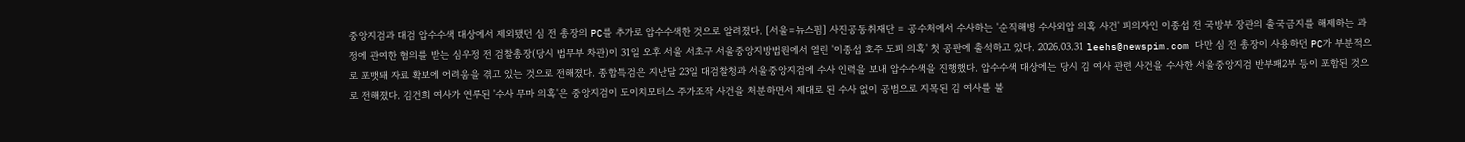중앙지검과 대검 압수수색 대상에서 제외됐던 심 전 총장의 PC를 추가로 압수수색한 것으로 알려졌다. [서울=뉴스핌] 사진공동취재단 = 공수처에서 수사하는 '순직해병 수사외압 의혹 사건' 피의자인 이종섭 전 국방부 장관의 출국금지를 해제하는 과정에 관여한 혐의를 받는 심우정 전 검찰총장(당시 법무부 차관)이 31일 오후 서울 서초구 서울중앙지방법원에서 열린 '이종섭 호주 도피 의혹' 첫 공판에 출석하고 있다. 2026.03.31 leehs@newspim.com 다만 심 전 총장이 사용하던 PC가 부분적으로 포맷돼 자료 확보에 어려움을 겪고 있는 것으로 전해졌다. 종합특검은 지난달 23일 대검찰청과 서울중앙지검에 수사 인력을 보내 압수수색을 진행했다. 압수수색 대상에는 당시 김 여사 관련 사건을 수사한 서울중앙지검 반부패2부 등이 포함된 것으로 전해졌다. 김건희 여사가 연루된 '수사 무마 의혹'은 중앙지검이 도이치모터스 주가조작 사건을 처분하면서 제대로 된 수사 없이 공범으로 지목된 김 여사를 불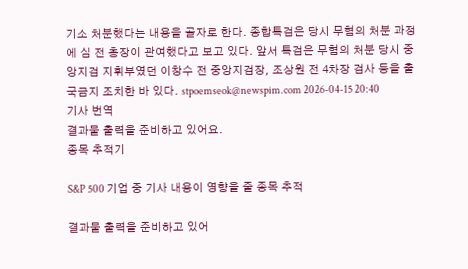기소 처분했다는 내용을 골자로 한다. 종합특검은 당시 무혐의 처분 과정에 심 전 총장이 관여했다고 보고 있다. 앞서 특검은 무혐의 처분 당시 중앙지검 지휘부였던 이창수 전 중앙지검장, 조상원 전 4차장 검사 등을 출국금지 조치한 바 있다. stpoemseok@newspim.com 2026-04-15 20:40
기사 번역
결과물 출력을 준비하고 있어요.
종목 추적기

S&P 500 기업 중 기사 내용이 영향을 줄 종목 추적

결과물 출력을 준비하고 있어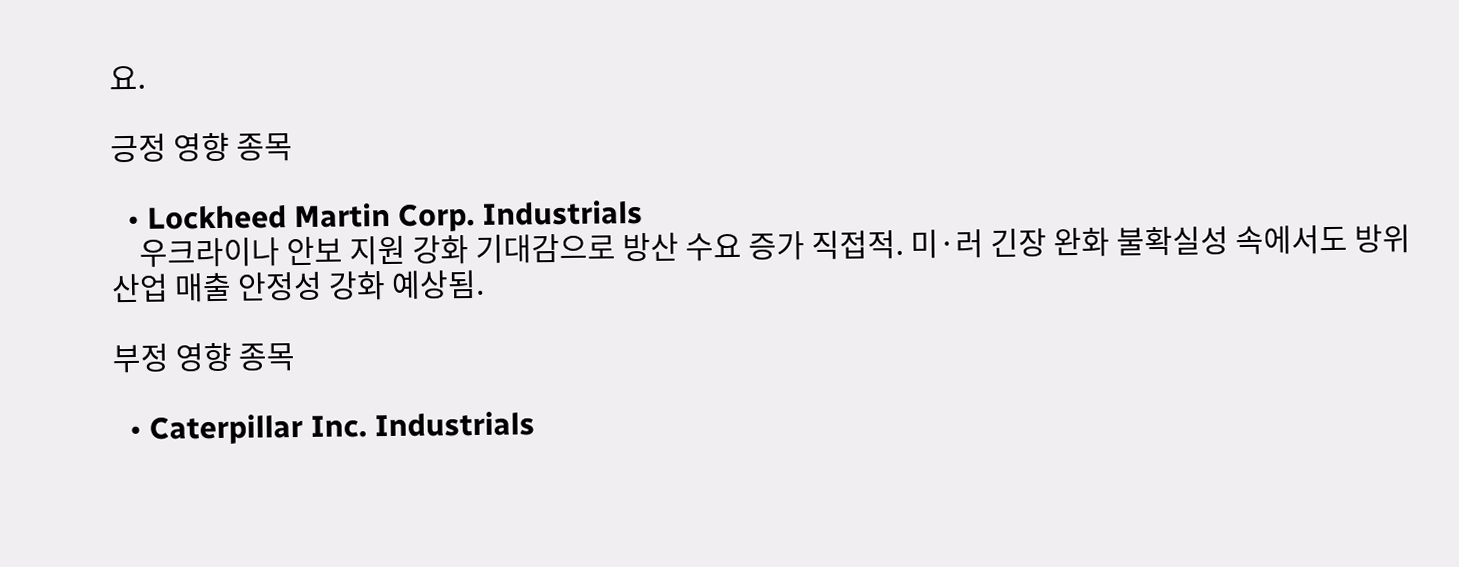요.

긍정 영향 종목

  • Lockheed Martin Corp. Industrials
    우크라이나 안보 지원 강화 기대감으로 방산 수요 증가 직접적. 미·러 긴장 완화 불확실성 속에서도 방위산업 매출 안정성 강화 예상됨.

부정 영향 종목

  • Caterpillar Inc. Industrials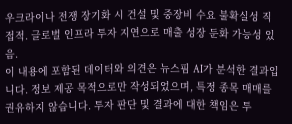우크라이나 전쟁 장기화 시 건설 및 중장비 수요 불확실성 직접적. 글로벌 인프라 투자 지연으로 매출 성장 둔화 가능성 있음.
이 내용에 포함된 데이터와 의견은 뉴스핌 AI가 분석한 결과입니다. 정보 제공 목적으로만 작성되었으며, 특정 종목 매매를 권유하지 않습니다. 투자 판단 및 결과에 대한 책임은 투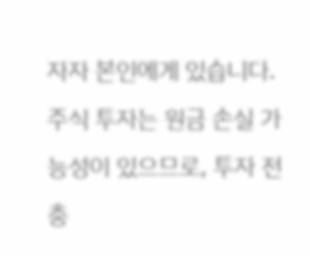자자 본인에게 있습니다. 주식 투자는 원금 손실 가능성이 있으므로, 투자 전 충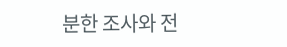분한 조사와 전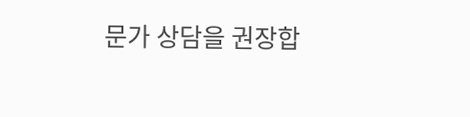문가 상담을 권장합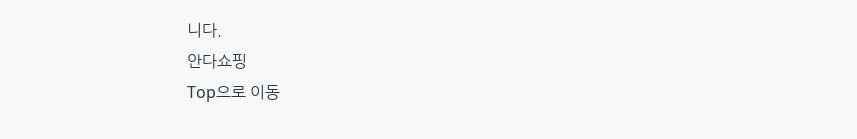니다.
안다쇼핑
Top으로 이동